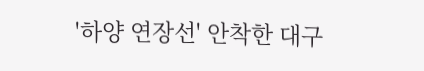'하양 연장선' 안착한 대구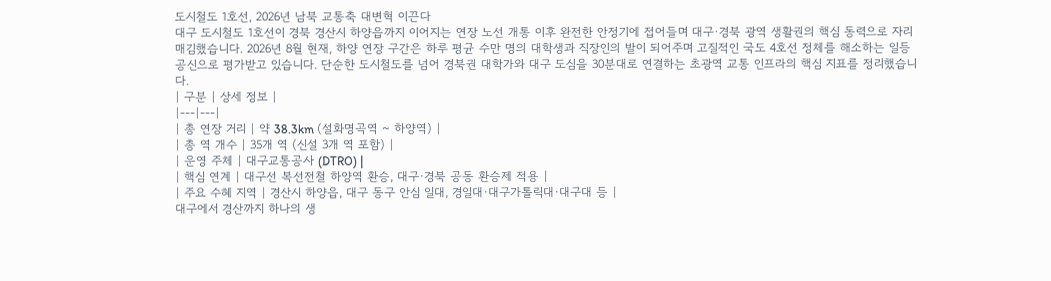도시철도 1호선, 2026년 남북 교통축 대변혁 이끈다
대구 도시철도 1호선이 경북 경산시 하양읍까지 이어지는 연장 노선 개통 이후 완전한 안정기에 접어들며 대구·경북 광역 생활권의 핵심 동력으로 자리매김했습니다. 2026년 8월 현재, 하양 연장 구간은 하루 평균 수만 명의 대학생과 직장인의 발이 되어주며 고질적인 국도 4호선 정체를 해소하는 일등공신으로 평가받고 있습니다. 단순한 도시철도를 넘어 경북권 대학가와 대구 도심을 30분대로 연결하는 초광역 교통 인프라의 핵심 지표를 정리했습니다.
| 구분 | 상세 정보 |
|---|---|
| 총 연장 거리 | 약 38.3km (설화명곡역 ~ 하양역) |
| 총 역 개수 | 35개 역 (신설 3개 역 포함) |
| 운영 주체 | 대구교통공사 (DTRO) |
| 핵심 연계 | 대구선 복선전철 하양역 환승, 대구·경북 공동 환승제 적용 |
| 주요 수혜 지역 | 경산시 하양읍, 대구 동구 안심 일대, 경일대·대구가톨릭대·대구대 등 |
대구에서 경산까지 하나의 생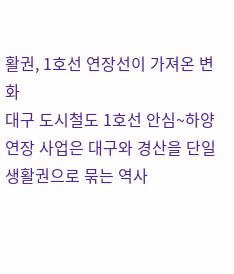활권, 1호선 연장선이 가져온 변화
대구 도시철도 1호선 안심~하양 연장 사업은 대구와 경산을 단일 생활권으로 묶는 역사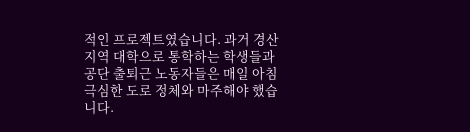적인 프로젝트였습니다. 과거 경산 지역 대학으로 통학하는 학생들과 공단 출퇴근 노동자들은 매일 아침 극심한 도로 정체와 마주해야 했습니다.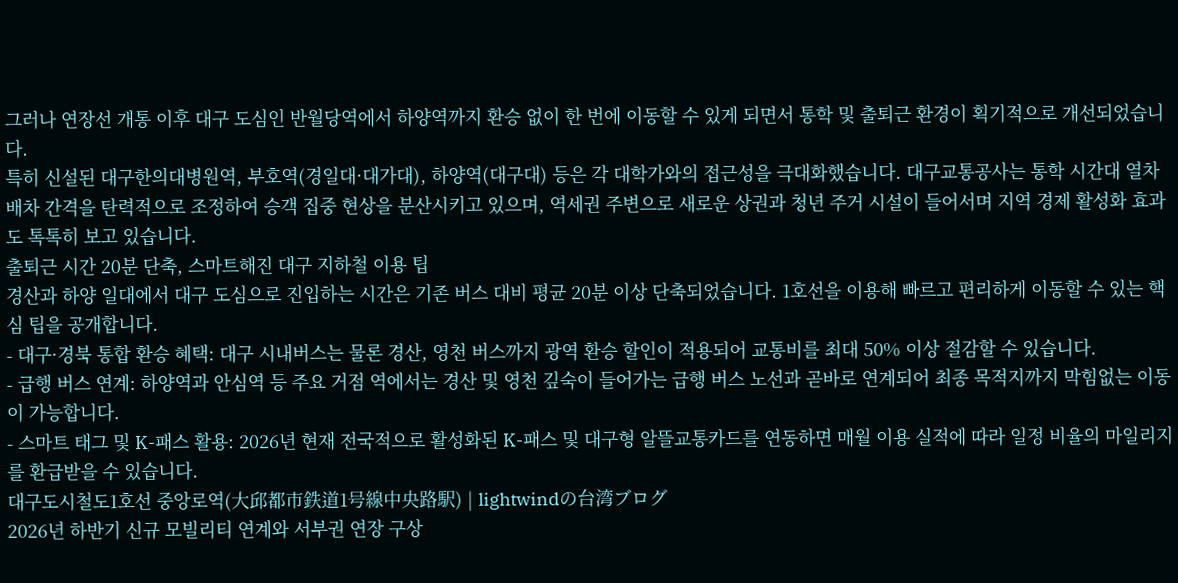그러나 연장선 개통 이후 대구 도심인 반월당역에서 하양역까지 환승 없이 한 번에 이동할 수 있게 되면서 통학 및 출퇴근 환경이 획기적으로 개선되었습니다.
특히 신설된 대구한의대병원역, 부호역(경일대·대가대), 하양역(대구대) 등은 각 대학가와의 접근성을 극대화했습니다. 대구교통공사는 통학 시간대 열차 배차 간격을 탄력적으로 조정하여 승객 집중 현상을 분산시키고 있으며, 역세권 주변으로 새로운 상권과 청년 주거 시설이 들어서며 지역 경제 활성화 효과도 톡톡히 보고 있습니다.
출퇴근 시간 20분 단축, 스마트해진 대구 지하철 이용 팁
경산과 하양 일대에서 대구 도심으로 진입하는 시간은 기존 버스 대비 평균 20분 이상 단축되었습니다. 1호선을 이용해 빠르고 편리하게 이동할 수 있는 핵심 팁을 공개합니다.
- 대구·경북 통합 환승 혜택: 대구 시내버스는 물론 경산, 영천 버스까지 광역 환승 할인이 적용되어 교통비를 최대 50% 이상 절감할 수 있습니다.
- 급행 버스 연계: 하양역과 안심역 등 주요 거점 역에서는 경산 및 영천 깊숙이 들어가는 급행 버스 노선과 곧바로 연계되어 최종 목적지까지 막힘없는 이동이 가능합니다.
- 스마트 태그 및 K-패스 활용: 2026년 현재 전국적으로 활성화된 K-패스 및 대구형 알뜰교통카드를 연동하면 매월 이용 실적에 따라 일정 비율의 마일리지를 환급받을 수 있습니다.
대구도시철도1호선 중앙로역(大邱都市鉄道1号線中央路駅) | lightwindの台湾ブログ
2026년 하반기 신규 모빌리티 연계와 서부권 연장 구상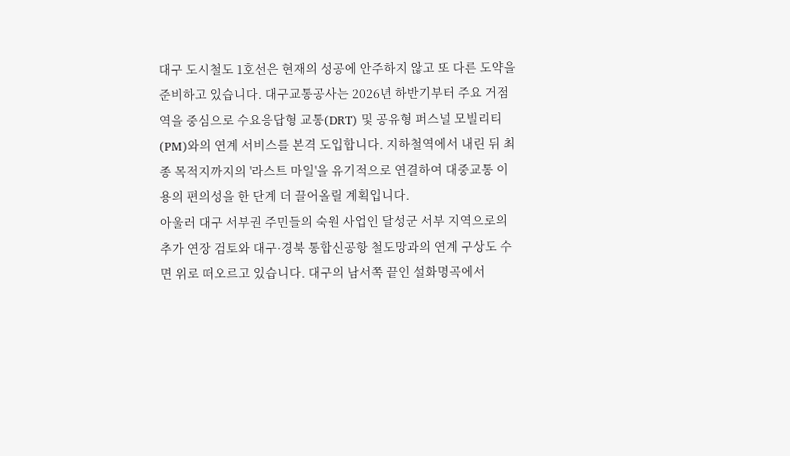대구 도시철도 1호선은 현재의 성공에 안주하지 않고 또 다른 도약을 준비하고 있습니다. 대구교통공사는 2026년 하반기부터 주요 거점 역을 중심으로 수요응답형 교통(DRT) 및 공유형 퍼스널 모빌리티(PM)와의 연계 서비스를 본격 도입합니다. 지하철역에서 내린 뒤 최종 목적지까지의 '라스트 마일'을 유기적으로 연결하여 대중교통 이용의 편의성을 한 단계 더 끌어올릴 계획입니다.
아울러 대구 서부권 주민들의 숙원 사업인 달성군 서부 지역으로의 추가 연장 검토와 대구·경북 통합신공항 철도망과의 연계 구상도 수면 위로 떠오르고 있습니다. 대구의 남서쪽 끝인 설화명곡에서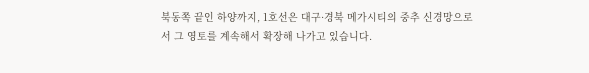북동쪽 끝인 하양까지, 1호선은 대구·경북 메가시티의 중추 신경망으로서 그 영토를 계속해서 확장해 나가고 있습니다.